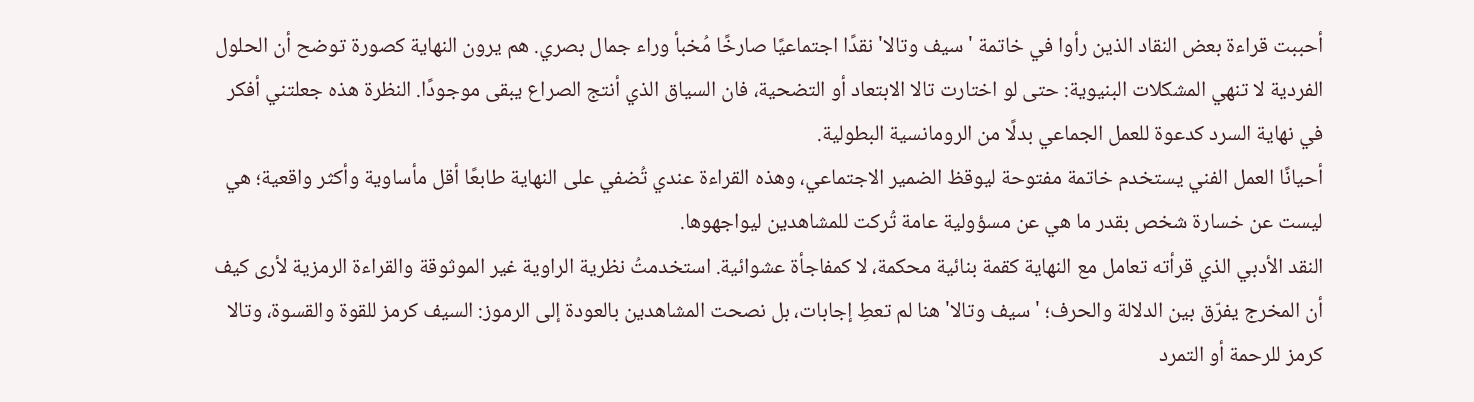أحببت قراءة بعض النقاد الذين رأوا في خاتمة 'سيف وتالا' نقدًا اجتماعيًا صارخًا مُخبأ وراء جمال بصري. هم يرون النهاية كصورة توضح أن الحلول الفردية لا تنهي المشكلات البنيوية: حتى لو اختارت تالا الابتعاد أو التضحية، فان السياق الذي أنتج الصراع يبقى موجودًا. النظرة هذه جعلتني أفكر في نهاية السرد كدعوة للعمل الجماعي بدلًا من الرومانسية البطولية.
أحيانًا العمل الفني يستخدم خاتمة مفتوحة ليوقظ الضمير الاجتماعي، وهذه القراءة عندي تُضفي على النهاية طابعًا أقل مأساوية وأكثر واقعية؛ هي ليست عن خسارة شخص بقدر ما هي عن مسؤولية عامة تُركت للمشاهدين ليواجهوها.
النقد الأدبي الذي قرأته تعامل مع النهاية كقمة بنائية محكمة، لا كمفاجأة عشوائية. استخدمتُ نظرية الراوية غير الموثوقة والقراءة الرمزية لأرى كيف أن المخرج يفرّق بين الدلالة والحرف؛ 'سيف وتالا' هنا لم تعطِ إجابات، بل نصحت المشاهدين بالعودة إلى الرموز: السيف كرمز للقوة والقسوة، وتالا كرمز للرحمة أو التمرد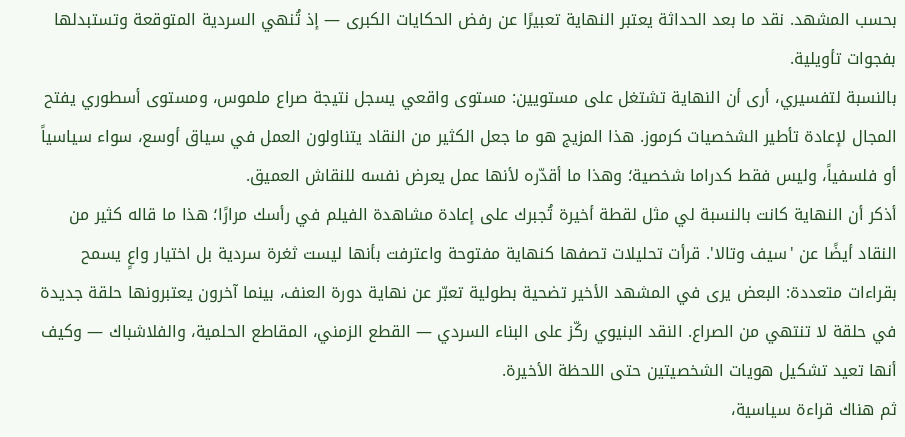بحسب المشهد. نقد ما بعد الحداثة يعتبر النهاية تعبيرًا عن رفض الحكايات الكبرى — إذ تُنهي السردية المتوقعة وتستبدلها بفجوات تأويلية.
بالنسبة لتفسيري، أرى أن النهاية تشتغل على مستويين: مستوى واقعي يسجل نتيجة صراع ملموس، ومستوى أسطوري يفتح المجال لإعادة تأطير الشخصيات كرموز. هذا المزيج هو ما جعل الكثير من النقاد يتناولون العمل في سياق أوسع، سواء سياسياً أو فلسفياً، وليس فقط كدراما شخصية؛ وهذا ما أقدّره لأنها عمل يعرض نفسه للنقاش العميق.
أذكر أن النهاية كانت بالنسبة لي مثل لقطة أخيرة تُجبرك على إعادة مشاهدة الفيلم في رأسك مرارًا؛ هذا ما قاله كثير من النقاد أيضًا عن 'سيف وتالا'. قرأت تحليلات تصفها كنهاية مفتوحة واعترفت بأنها ليست ثغرة سردية بل اختيار واعٍ يسمح بقراءات متعددة: البعض يرى في المشهد الأخير تضحية بطولية تعبّر عن نهاية دورة العنف، بينما آخرون يعتبرونها حلقة جديدة في حلقة لا تنتهي من الصراع. النقد البنيوي ركّز على البناء السردي — القطع الزمني، المقاطع الحلمية، والفلاشباك — وكيف أنها تعيد تشكيل هويات الشخصيتين حتى اللحظة الأخيرة.
ثم هناك قراءة سياسية،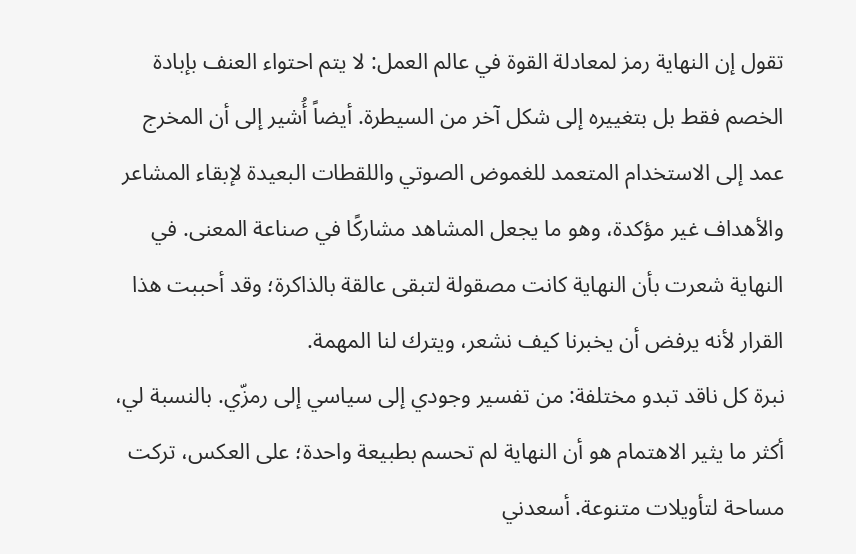تقول إن النهاية رمز لمعادلة القوة في عالم العمل: لا يتم احتواء العنف بإبادة الخصم فقط بل بتغييره إلى شكل آخر من السيطرة. أيضاً أُشير إلى أن المخرج عمد إلى الاستخدام المتعمد للغموض الصوتي واللقطات البعيدة لإبقاء المشاعر والأهداف غير مؤكدة، وهو ما يجعل المشاهد مشاركًا في صناعة المعنى. في النهاية شعرت بأن النهاية كانت مصقولة لتبقى عالقة بالذاكرة؛ وقد أحببت هذا القرار لأنه يرفض أن يخبرنا كيف نشعر، ويترك لنا المهمة.
نبرة كل ناقد تبدو مختلفة: من تفسير وجودي إلى سياسي إلى رمزّي. بالنسبة لي، أكثر ما يثير الاهتمام هو أن النهاية لم تحسم بطبيعة واحدة؛ على العكس، تركت مساحة لتأويلات متنوعة. أسعدني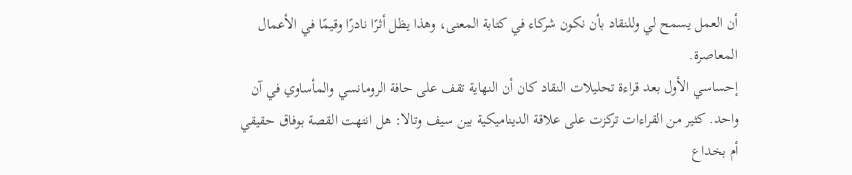أن العمل يسمح لي وللنقاد بأن نكون شركاء في كتابة المعنى، وهذا يظل أثرًا نادرًا وقيمًا في الأعمال المعاصرة.
إحساسي الأول بعد قراءة تحليلات النقاد كان أن النهاية تقف على حافة الرومانسي والمأساوي في آن واحد. كثير من القراءات تركزت على علاقة الديناميكية بين سيف وتالا: هل انتهت القصة بوفاق حقيقي أم بخداع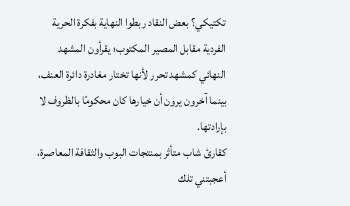تكتيكي؟ بعض النقاد ربطوا النهاية بفكرة الحرية الفردية مقابل المصير المكتوب؛ يقرأون المشهد النهائي كمشهد تحرر لأنها تختار مغادرة دائرة العنف، بينما آخرون يرون أن خيارها كان محكومًا بالظروف لا بإرادتها.
كقارئ شاب متأثر بمنتجات البوب والثقافة المعاصرة، أعجبتني تلك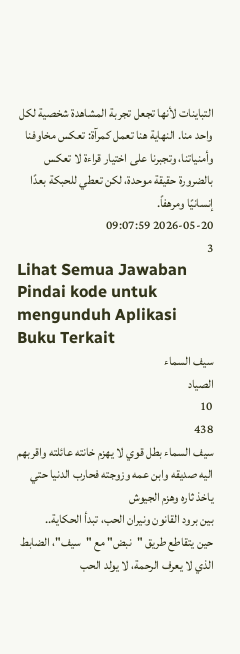التباينات لأنها تجعل تجربة المشاهدة شخصية لكل واحد منا. النهاية هنا تعمل كمرآة: تعكس مخاوفنا وأمنياتنا، وتجبرنا على اختيار قراءة لا تعكس بالضرورة حقيقة موحدة، لكن تعطي للحبكة بعدًا إنسانيًا ومرهفاً.
2026-05-20 09:07:59
3
Lihat Semua Jawaban
Pindai kode untuk mengunduh Aplikasi
Buku Terkait
سيف السماء
الصياد
10
438
سيف السماء بطل قوي لا يهزم خانته عائلته واقربهم اليه صديقه وابن عمه وزوجته فحارب الدنيا حتي ياخذ ثاره وهزم الجيوش
بين برود القانون ونيران الحب، تبدأ الحكاية..
حين يتقاطع طريق "نبض" مع "سيف"، الضابط الذي لا يعرف الرحمة، لا يولد الحب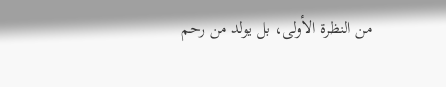من النظرة الأولى، بل يولد من رحم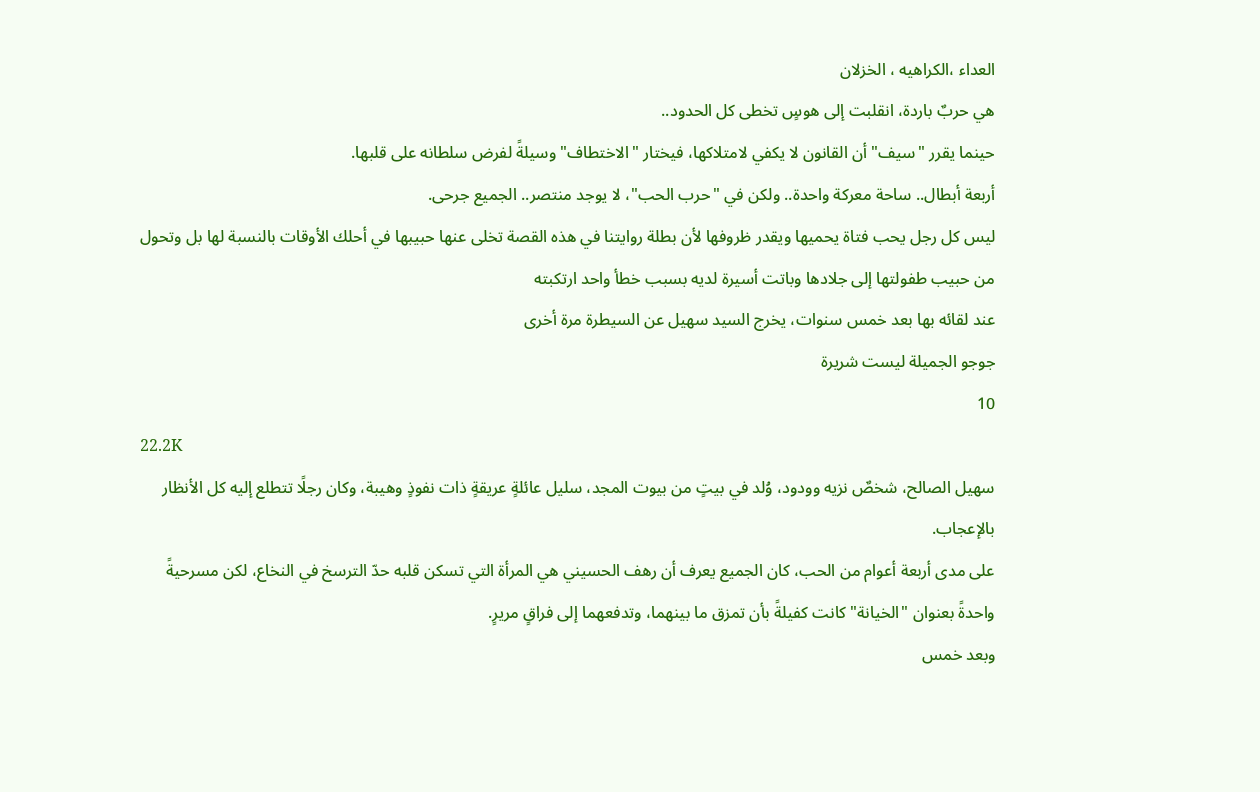العداء ،الكراهيه ، الخزلان
هي حربٌ باردة، انقلبت إلى هوسٍ تخطى كل الحدود..
حينما يقرر "سيف" أن القانون لا يكفي لامتلاكها، فيختار "الاختطاف" وسيلةً لفرض سلطانه على قلبها.
أربعة أبطال.. ساحة معركة واحدة.. ولكن في "حرب الحب"، لا يوجد منتصر.. الجميع جرحى.
ليس كل رجل يحب فتاة يحميها ويقدر ظروفها لأن بطلة روايتنا في هذه القصة تخلى عنها حبيبها في أحلك الأوقات بالنسبة لها بل وتحول من حبيب طفولتها إلى جلادها وباتت أسيرة لديه بسبب خطأ واحد ارتكبته
عند لقائه بها بعد خمس سنوات، يخرج السيد سهيل عن السيطرة مرة أخرى
جوجو الجميلة ليست شريرة
10
22.2K
سهيل الصالح، شخصٌ نزيه وودود، وُلد في بيتٍ من بيوت المجد، سليل عائلةٍ عريقةٍ ذات نفوذٍ وهيبة، وكان رجلًا تتطلع إليه كل الأنظار بالإعجاب.
على مدى أربعة أعوام من الحب، كان الجميع يعرف أن رهف الحسيني هي المرأة التي تسكن قلبه حدّ الترسخ في النخاع، لكن مسرحيةً واحدةً بعنوان "الخيانة" كانت كفيلةً بأن تمزق ما بينهما، وتدفعهما إلى فراقٍ مريرٍ.
وبعد خمس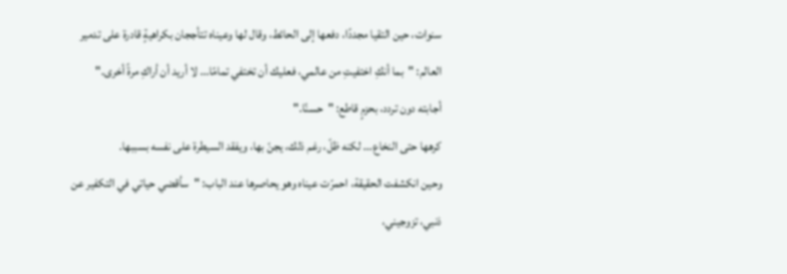سنوات، حين التقيا مجددًا، دفعها إلى الحائط، وقال لها وعيناه تتأججان بكراهيةٍ قادرة على تدمير العالم: "بما أنكِ اختفيتِ من عالمي، فعليك أن تختفي تمامًا... لا أريد أن أراكِ مرةً أخرى."
أجابته دون تردد، بحزمٍ قاطع: "حسنًا."
كرهها حتى النخاع... لكنه ظلّ، رغم ذلك، يجنّ بها، ويفقد السيطرة على نفسه بسببها.
وحين انكشفت الحقيقة، احمرّت عيناه وهو يحاصرها عند الباب: "سأقضي حياتي في التكفير عن ذنبي، تزوجيني،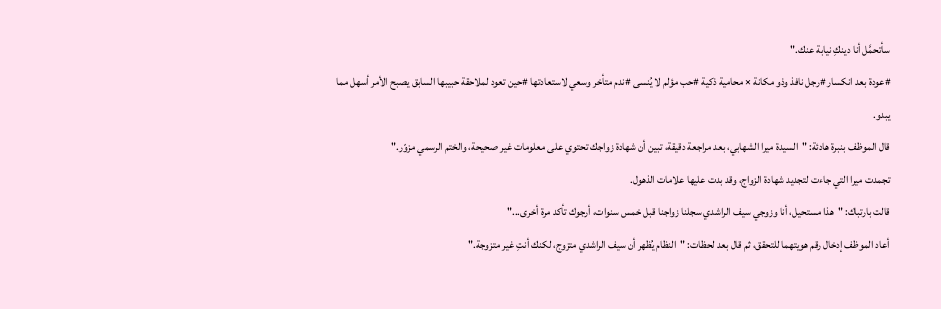سأتحمَّل أنا دينكِ نيابة عنك."
#عودة بعد انكسار #رجل نافذ وذو مكانة × محامية ذكية #حب مؤلم لا يُنسى #ندم متأخر وسعي لاستعادتها #حين تعود لملاحقة حبيبها السابق يصبح الأمر أسهل مما يبدو.
قال الموظف بنبرة هادئة: "السيدة ميرا الشهابي، بعد مراجعة دقيقة، تبين أن شهادة زواجك تحتوي على معلومات غير صحيحة، والختم الرسمي مزوّر."
تجمدت ميرا التي جاءت لتجديد شهادة الزواج، وقد بدت عليها علامات الذهول.
قالت بارتباك: "هذا مستحيل، أنا وزوجي سيف الراشدي سجلنا زواجنا قبل خمس سنوات، أرجوك تأكد مرة أخرى..."
أعاد الموظف إدخال رقم هويتهما للتحقق، ثم قال بعد لحظات: "النظام يُظهر أن سيف الراشدي متزوج، لكنك أنتِ غير متزوجة."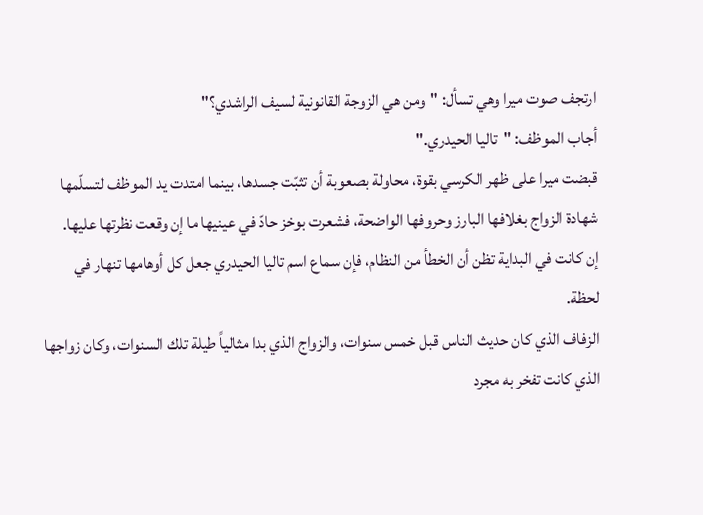ارتجف صوت ميرا وهي تسأل: "ومن هي الزوجة القانونية لسيف الراشدي؟"
أجاب الموظف: "تاليا الحيدري."
قبضت ميرا على ظهر الكرسي بقوة، محاولة بصعوبة أن تثبّت جسدها، بينما امتدت يد الموظف لتسلّمها شهادة الزواج بغلافها البارز وحروفها الواضحة، فشعرت بوخز حادّ في عينيها ما إن وقعت نظرتها عليها.
إن كانت في البداية تظن أن الخطأ من النظام، فإن سماع اسم تاليا الحيدري جعل كل أوهامها تنهار في لحظة.
الزفاف الذي كان حديث الناس قبل خمس سنوات، والزواج الذي بدا مثالياً طيلة تلك السنوات، وكان زواجها الذي كانت تفخر به مجرد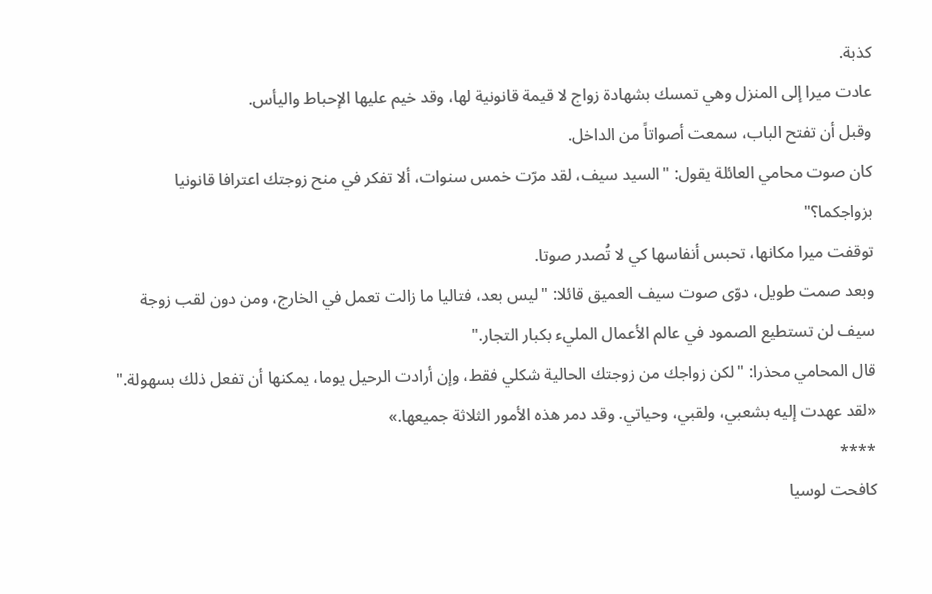كذبة.
عادت ميرا إلى المنزل وهي تمسك بشهادة زواج لا قيمة قانونية لها، وقد خيم عليها الإحباط واليأس.
وقبل أن تفتح الباب، سمعت أصواتاً من الداخل.
كان صوت محامي العائلة يقول: "السيد سيف، لقد مرّت خمس سنوات، ألا تفكر في منح زوجتك اعترافا قانونيا بزواجكما؟"
توقفت ميرا مكانها، تحبس أنفاسها كي لا تُصدر صوتا.
وبعد صمت طويل، دوّى صوت سيف العميق قائلا: "ليس بعد، فتاليا ما زالت تعمل في الخارج، ومن دون لقب زوجة سيف لن تستطيع الصمود في عالم الأعمال المليء بكبار التجار."
قال المحامي محذرا: "لكن زواجك من زوجتك الحالية شكلي فقط، وإن أرادت الرحيل يوما، يمكنها أن تفعل ذلك بسهولة."
«لقد عهدت إليه بشعبي، ولقبي، وحياتي. وقد دمر هذه الأمور الثلاثة جميعها.»
****
كافحت لوسيا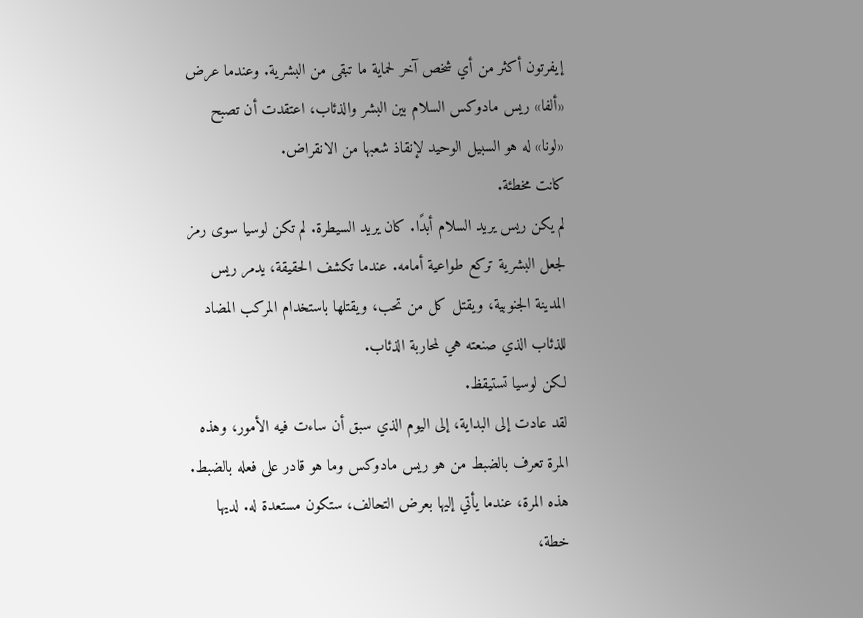إيفرتون أكثر من أي شخص آخر لحماية ما تبقى من البشرية. وعندما عرض «ألفا» ريس مادوكس السلام بين البشر والذئاب، اعتقدت أن تصبح «لونا» له هو السبيل الوحيد لإنقاذ شعبها من الانقراض.
كانت مخطئة.
لم يكن ريس يريد السلام أبدًا. كان يريد السيطرة. لم تكن لوسيا سوى رمز لجعل البشرية تركع طواعية أمامه. عندما تكشف الحقيقة، يدمر ريس المدينة الجنوبية، ويقتل كل من تحب، ويقتلها باستخدام المركب المضاد للذئاب الذي صنعته هي لمحاربة الذئاب.
لكن لوسيا تستيقظ.
لقد عادت إلى البداية، إلى اليوم الذي سبق أن ساءت فيه الأمور، وهذه المرة تعرف بالضبط من هو ريس مادوكس وما هو قادر على فعله بالضبط. هذه المرة، عندما يأتي إليها بعرض التحالف، ستكون مستعدة له. لديها خطة،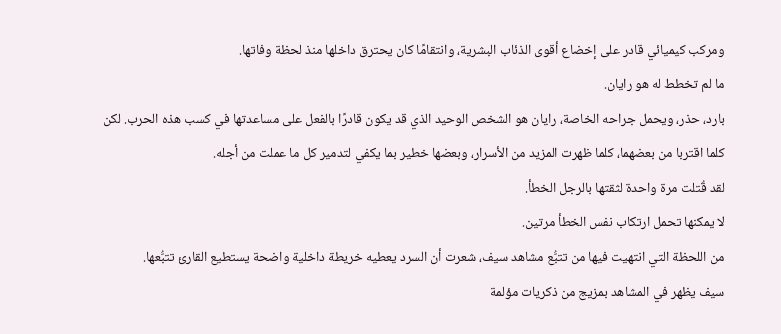ومركب كيميائي قادر على إخضاع أقوى الذئاب البشرية، وانتقامًا كان يحترق داخلها منذ لحظة وفاتها.
ما لم تخطط له هو رايان.
بارد، حذر، ويحمل جراحه الخاصة، رايان هو الشخص الوحيد الذي قد يكون قادرًا بالفعل على مساعدتها في كسب هذه الحرب. لكن كلما اقتربا من بعضهما، كلما ظهرت المزيد من الأسرار، وبعضها خطير بما يكفي لتدمير كل ما عملت من أجله.
لقد قُتلت مرة واحدة لثقتها بالرجل الخطأ.
لا يمكنها تحمل ارتكاب نفس الخطأ مرتين.
من اللحظة التي انتهيت فيها من تتبُّع مشاهد سيف، شعرت أن السرد يعطيه خريطة داخلية واضحة يستطيع القارئ تتبُّعها.
سيف يظهر في المشاهد بمزيج من ذكريات مؤلمة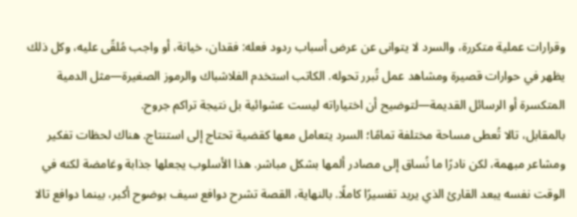وقرارات عملية متكررة، والسرد لا يتوانى عن عرض أسباب ردود فعله: فقدان، خيانة، أو واجب مُلقًى عليه، وكل ذلك يظهر في حوارات قصيرة ومشاهد عمل تُبرر تحوله. الكاتب استخدم الفلاشباك والرموز الصغيرة—مثل الدمية المتكسرة أو الرسائل القديمة—لتوضيح أن اختياراته ليست عشوائية بل نتيجة تراكم جروح.
بالمقابل، تالا تُعطى مساحة مختلفة تمامًا؛ السرد يتعامل معها كقضية تحتاج إلى استنتاج. هناك لحظات تفكير ومشاعر مبهمة، لكن نادرًا ما نُساق إلى مصادر ألمها بشكل مباشر. هذا الأسلوب يجعلها جذابة وغامضة لكنه في الوقت نفسه يبعد القارئ الذي يريد تفسيرًا كاملًا. بالنهاية، القصة تشرح دوافع سيف بوضوح أكبر، بينما دوافع تالا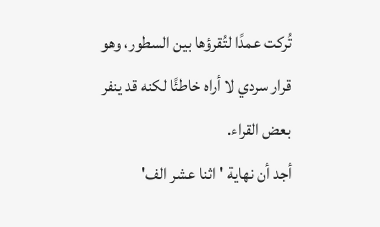تُركت عمدًا لتُقرؤها بين السطور، وهو قرار سردي لا أراه خاطئًا لكنه قد ينفر بعض القراء.
أجد أن نهاية 'اثنا عشر الف'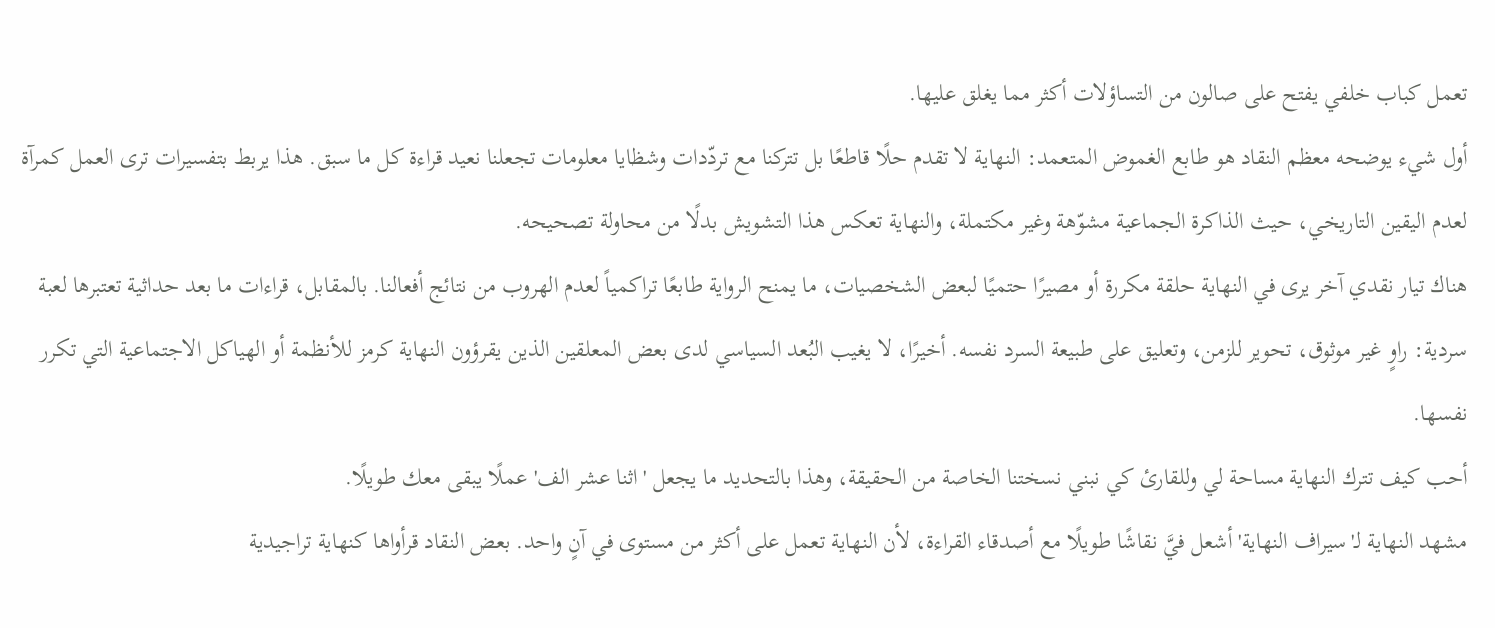تعمل كباب خلفي يفتح على صالون من التساؤلات أكثر مما يغلق عليها.
أول شيء يوضحه معظم النقاد هو طابع الغموض المتعمد: النهاية لا تقدم حلًا قاطعًا بل تتركنا مع تردّدات وشظايا معلومات تجعلنا نعيد قراءة كل ما سبق. هذا يربط بتفسيرات ترى العمل كمرآة لعدم اليقين التاريخي، حيث الذاكرة الجماعية مشوّهة وغير مكتملة، والنهاية تعكس هذا التشويش بدلًا من محاولة تصحيحه.
هناك تيار نقدي آخر يرى في النهاية حلقة مكررة أو مصيرًا حتميًا لبعض الشخصيات، ما يمنح الرواية طابعًا تراكمياً لعدم الهروب من نتائج أفعالنا. بالمقابل، قراءات ما بعد حداثية تعتبرها لعبة سردية: راوٍ غير موثوق، تحوير للزمن، وتعليق على طبيعة السرد نفسه. أخيرًا، لا يغيب البُعد السياسي لدى بعض المعلقين الذين يقرؤون النهاية كرمز للأنظمة أو الهياكل الاجتماعية التي تكرر نفسها.
أحب كيف تترك النهاية مساحة لي وللقارئ كي نبني نسختنا الخاصة من الحقيقة، وهذا بالتحديد ما يجعل 'اثنا عشر الف' عملًا يبقى معك طويلًا.
مشهد النهاية لـ'سيراف النهاية' أشعل فيَّ نقاشًا طويلًا مع أصدقاء القراءة، لأن النهاية تعمل على أكثر من مستوى في آنٍ واحد. بعض النقاد قرأواها كنهاية تراجيدية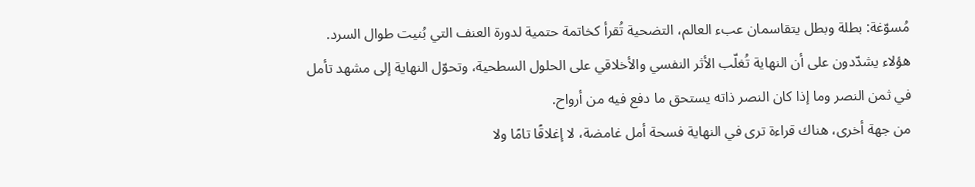مُسوّغة: بطلة وبطل يتقاسمان عبء العالم، التضحية تُقرأ كخاتمة حتمية لدورة العنف التي بُنيت طوال السرد. هؤلاء يشدّدون على أن النهاية تُغلّب الأثر النفسي والأخلاقي على الحلول السطحية، وتحوّل النهاية إلى مشهد تأمل في ثمن النصر وما إذا كان النصر ذاته يستحق ما دفع فيه من أرواح.
من جهة أخرى، هناك قراءة ترى في النهاية فسحة أمل غامضة، لا إغلاقًا تامًا ولا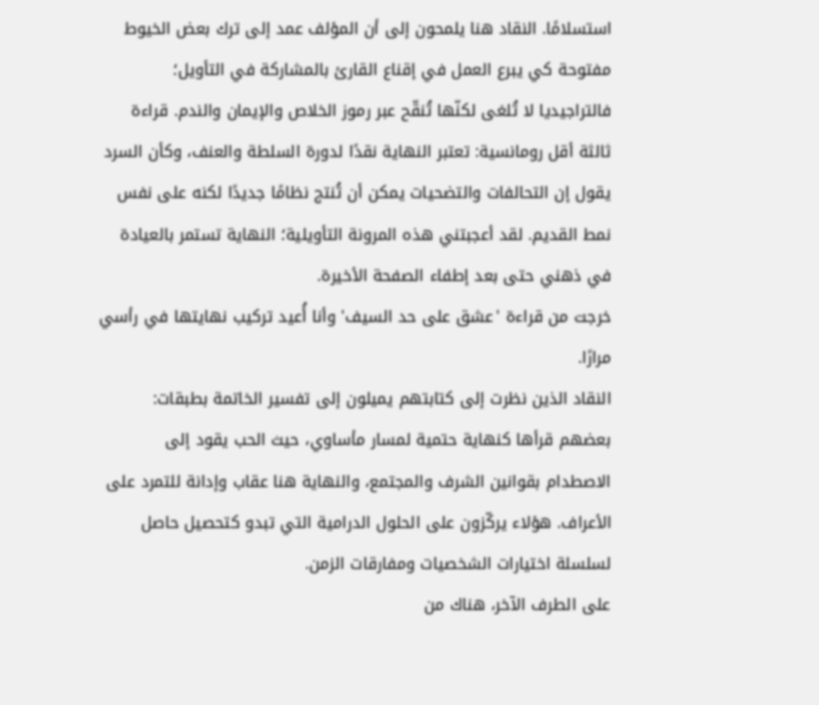استسلامًا. النقاد هنا يلمحون إلى أن المؤلف عمد إلى ترك بعض الخيوط مفتوحة كي يبرع العمل في إقناع القارئ بالمشاركة في التأويل؛ فالتراجيديا لا تُلغى لكنّها تُنقّح عبر رموز الخلاص والإيمان والندم. قراءة ثالثة أقل رومانسية: تعتبر النهاية نقدًا لدورة السلطة والعنف، وكأن السرد يقول إن التحالفات والتضحيات يمكن أن تُنتج نظامًا جديدًا لكنه على نفس نمط القديم. لقد أعجبتني هذه المرونة التأويلية؛ النهاية تستمر بالعيادة في ذهني حتى بعد إطفاء الصفحة الأخيرة.
خرجت من قراءة 'عشق على حد السيف' وأنا أُعيد تركيب نهايتها في رأسي مرارًا.
النقاد الذين نظرت إلى كتابتهم يميلون إلى تفسير الخاتمة بطبقات: بعضهم قرأها كنهاية حتمية لمسار مأساوي، حيث الحب يقود إلى الاصطدام بقوانين الشرف والمجتمع، والنهاية هنا عقاب وإدانة للتمرد على الأعراف. هؤلاء يركّزون على الحلول الدرامية التي تبدو كتحصيل حاصل لسلسلة اختيارات الشخصيات ومفارقات الزمن.
على الطرف الآخر، هناك من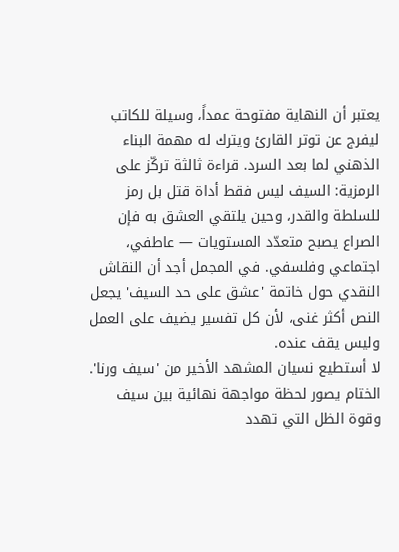يعتبر أن النهاية مفتوحة عمداً، وسيلة للكاتب ليفرج عن توتر القارئ ويترك له مهمة البناء الذهني لما بعد السرد. قراءة ثالثة تركّز على الرمزية: السيف ليس فقط أداة قتل بل رمز للسلطة والقدر، وحين يلتقي العشق به فإن الصراع يصبح متعدّد المستويات — عاطفي، اجتماعي وفلسفي. في المجمل أجد أن النقاش النقدي حول خاتمة 'عشق على حد السيف' يجعل النص أكثر غنى، لأن كل تفسير يضيف على العمل وليس يقف عنده.
لا أستطيع نسيان المشهد الأخير من 'سيف ورنا'.
الختام يصور لحظة مواجهة نهائية بين سيف وقوة الظل التي تهدد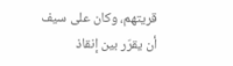قريتهم، وكان على سيف أن يقرّر بين إنقاذ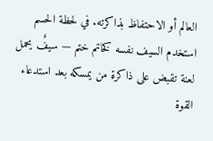العالم أو الاحتفاظ بذاكرته. في لحظة الحسم استخدم السيف نفسه كخاتم ختم — سيفٌ يحمل لعنة تقبض على ذاكرة من يمسكه بعد استدعاء القوة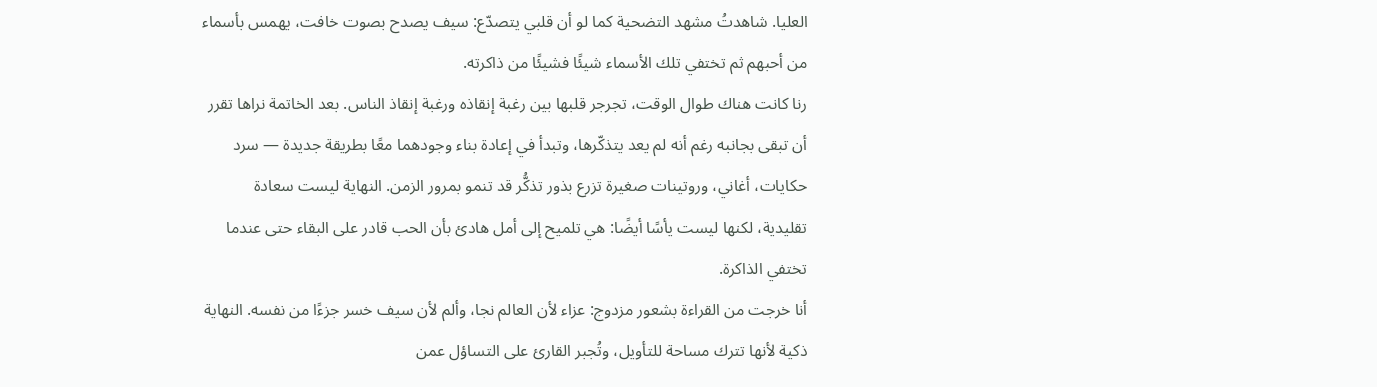العليا. شاهدتُ مشهد التضحية كما لو أن قلبي يتصدّع: سيف يصدح بصوت خافت، يهمس بأسماء من أحبهم ثم تختفي تلك الأسماء شيئًا فشيئًا من ذاكرته.
رنا كانت هناك طوال الوقت، تجرجر قلبها بين رغبة إنقاذه ورغبة إنقاذ الناس. بعد الخاتمة نراها تقرر أن تبقى بجانبه رغم أنه لم يعد يتذكّرها، وتبدأ في إعادة بناء وجودهما معًا بطريقة جديدة — سرد حكايات، أغاني، وروتينات صغيرة تزرع بذور تذكُّر قد تنمو بمرور الزمن. النهاية ليست سعادة تقليدية، لكنها ليست يأسًا أيضًا: هي تلميح إلى أمل هادئ بأن الحب قادر على البقاء حتى عندما تختفي الذاكرة.
أنا خرجت من القراءة بشعور مزدوج: عزاء لأن العالم نجا، وألم لأن سيف خسر جزءًا من نفسه. النهاية ذكية لأنها تترك مساحة للتأويل، وتُجبر القارئ على التساؤل عمن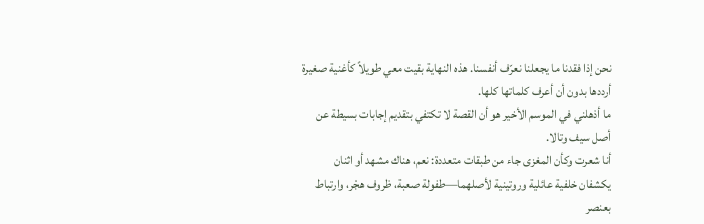نحن إذا فقدنا ما يجعلنا نعرّف أنفسنا. هذه النهاية بقيت معي طويلاً كأغنية صغيرة أرددها بدون أن أعرف كلماتها كلها.
ما أذهلني في الموسم الأخير هو أن القصة لا تكتفي بتقديم إجابات بسيطة عن أصل سيف وتالا.
أنا شعرت وكأن المغزى جاء من طبقات متعددة: نعم، هناك مشهد أو اثنان يكشفان خلفية عائلية وروتينية لأصلهما—طفولة صعبة، ظروف هجْر، وارتباط بعنصر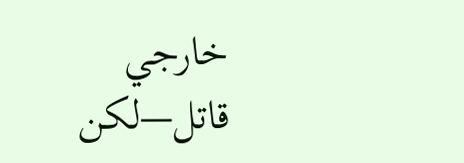خارجي قاتل—لكن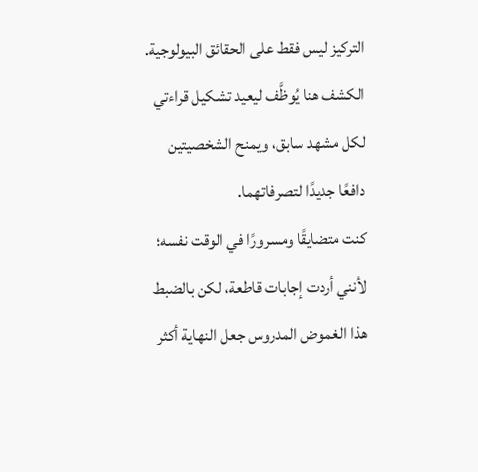التركيز ليس فقط على الحقائق البيولوجية. الكشف هنا يُوظَّف ليعيد تشكيل قراءتي لكل مشهد سابق، ويمنح الشخصيتين دافعًا جديدًا لتصرفاتهما.
كنت متضايقًا ومسرورًا في الوقت نفسه؛ لأنني أردت إجابات قاطعة، لكن بالضبط هذا الغموض المدروس جعل النهاية أكثر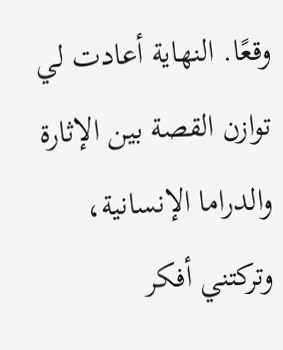وقعًا. النهاية أعادت لي توازن القصة بين الإثارة والدراما الإنسانية، وتركتني أفكر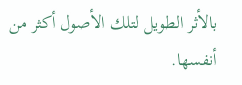بالأثر الطويل لتلك الأصول أكثر من أنفسها.